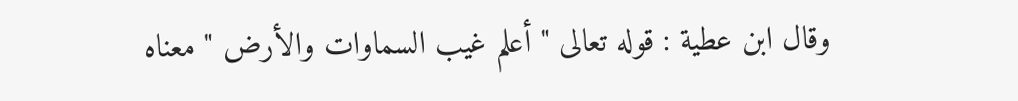وقال ابن عطية : قوله تعالى " أعلم غيب السماوات والأرض " معناه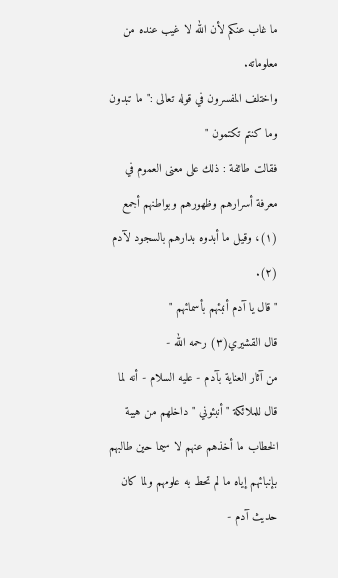ما غاب عنكم لأن الله لا غيب عنده من معلوماته.
واختلف المفسرون في قوله تعالى :" ما تبدون وما كنتم تكتمون "
فقالت طائفة : ذلك على معنى العموم في معرفة أسرارهم وظهورهم وبواطنهم أجمع (١)، وقيل ما أبدوه بدارهم بالسجود لآدم (٢).
" قال يا آدم أنبئهم بأسمائهم "
قال القشيري(٣) رحمه الله -
من آثار العناية بآدم - عليه السلام - أنه لما قال للملائكة " أنبئوني " داخلهم من هيبة الخطاب ما أخذهم عنهم لا سيما حين طالبهم بإنبائهم إياه ما لم تحط به علومهم ولما كان حديث آدم -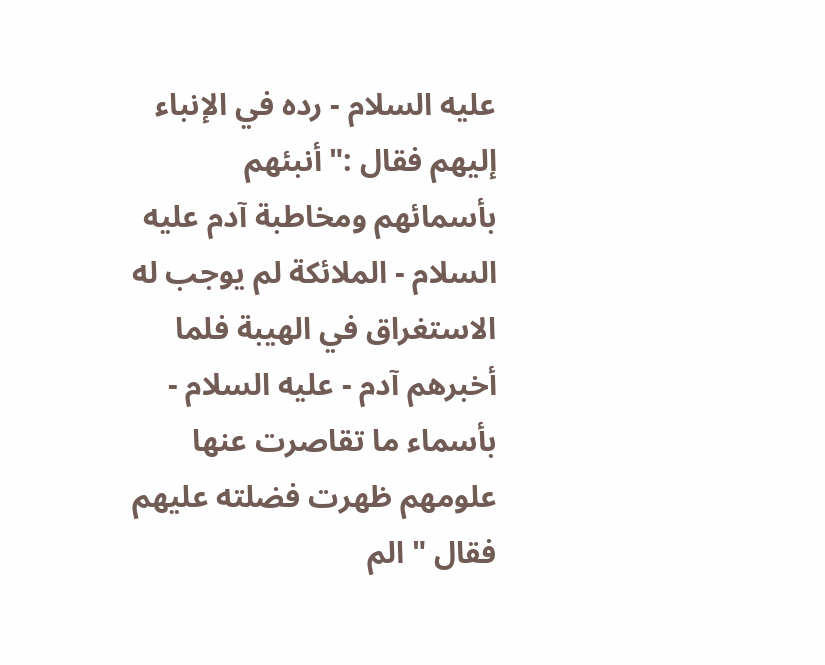عليه السلام - رده في الإنباء إليهم فقال :" أنبئهم بأسمائهم ومخاطبة آدم عليه السلام - الملائكة لم يوجب له الاستغراق في الهيبة فلما أخبرهم آدم - عليه السلام - بأسماء ما تقاصرت عنها علومهم ظهرت فضلته عليهم فقال " الم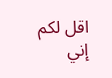اقل لكم إني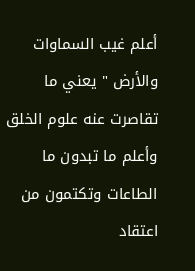أعلم غيب السماوات والأرض " يعني ما تقاصرت عنه علوم الخلق وأعلم ما تبدون ما الطاعات وتكتمون من اعتقاد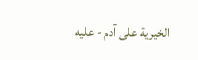الخيرية على آدم - عليه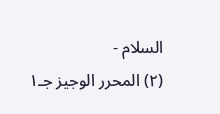السلام -
(٢) المحرر الوجيز جـ١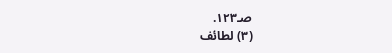صـ١٢٣.
(٣) لطائف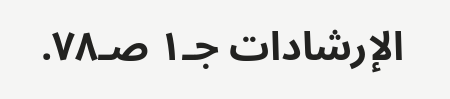الإرشادات جـ١ صـ٧٨.